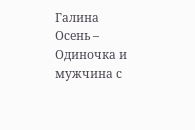Галина Осень – Одиночка и мужчина с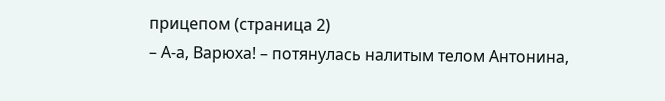прицепом (страница 2)
– А-а, Варюха! – потянулась налитым телом Антонина,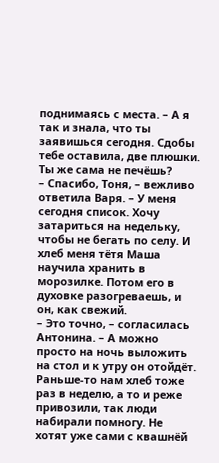поднимаясь с места. – А я так и знала, что ты заявишься сегодня. Сдобы тебе оставила, две плюшки. Ты же сама не печёшь?
– Спасибо, Тоня, – вежливо ответила Варя. – У меня сегодня список. Хочу затариться на недельку, чтобы не бегать по селу. И хлеб меня тётя Маша научила хранить в морозилке. Потом его в духовке разогреваешь, и он, как свежий.
– Это точно, – согласилась Антонина. – А можно просто на ночь выложить на стол и к утру он отойдёт. Раньше-то нам хлеб тоже раз в неделю, а то и реже привозили, так люди набирали помногу. Не хотят уже сами с квашнёй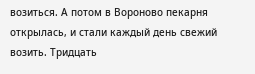возиться. А потом в Вороново пекарня открылась, и стали каждый день свежий возить. Тридцать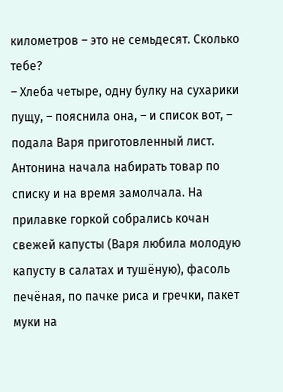километров – это не семьдесят. Сколько тебе?
– Хлеба четыре, одну булку на сухарики пущу, – пояснила она, – и список вот, – подала Варя приготовленный лист.
Антонина начала набирать товар по списку и на время замолчала. На прилавке горкой собрались кочан свежей капусты (Варя любила молодую капусту в салатах и тушёную), фасоль печёная, по пачке риса и гречки, пакет муки на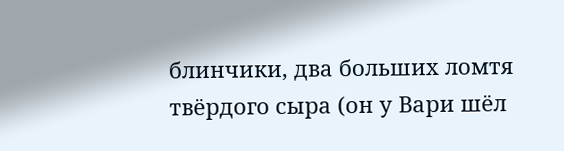блинчики, два больших ломтя твёрдого сыра (он у Вари шёл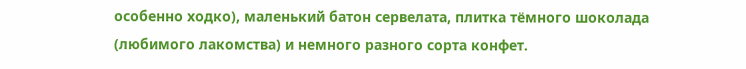особенно ходко), маленький батон сервелата, плитка тёмного шоколада (любимого лакомства) и немного разного сорта конфет.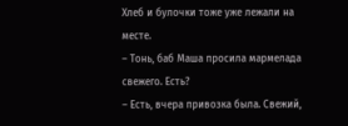Хлеб и булочки тоже уже лежали на месте.
– Тонь, баб Маша просила мармелада свежего. Есть?
– Есть, вчера привозка была. Свежий,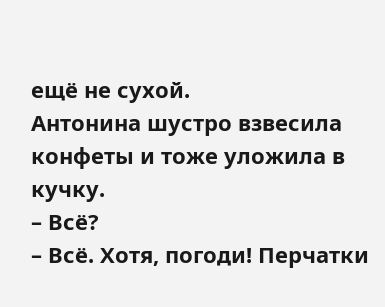ещё не сухой.
Антонина шустро взвесила конфеты и тоже уложила в кучку.
– Всё?
– Всё. Хотя, погоди! Перчатки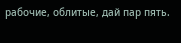рабочие, облитые, дай пар пять.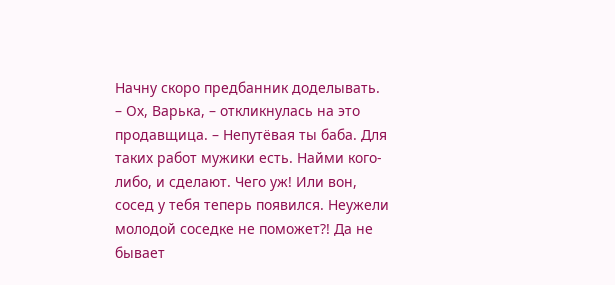Начну скоро предбанник доделывать.
– Ох, Варька, – откликнулась на это продавщица. – Непутёвая ты баба. Для таких работ мужики есть. Найми кого-либо, и сделают. Чего уж! Или вон, сосед у тебя теперь появился. Неужели молодой соседке не поможет?! Да не бывает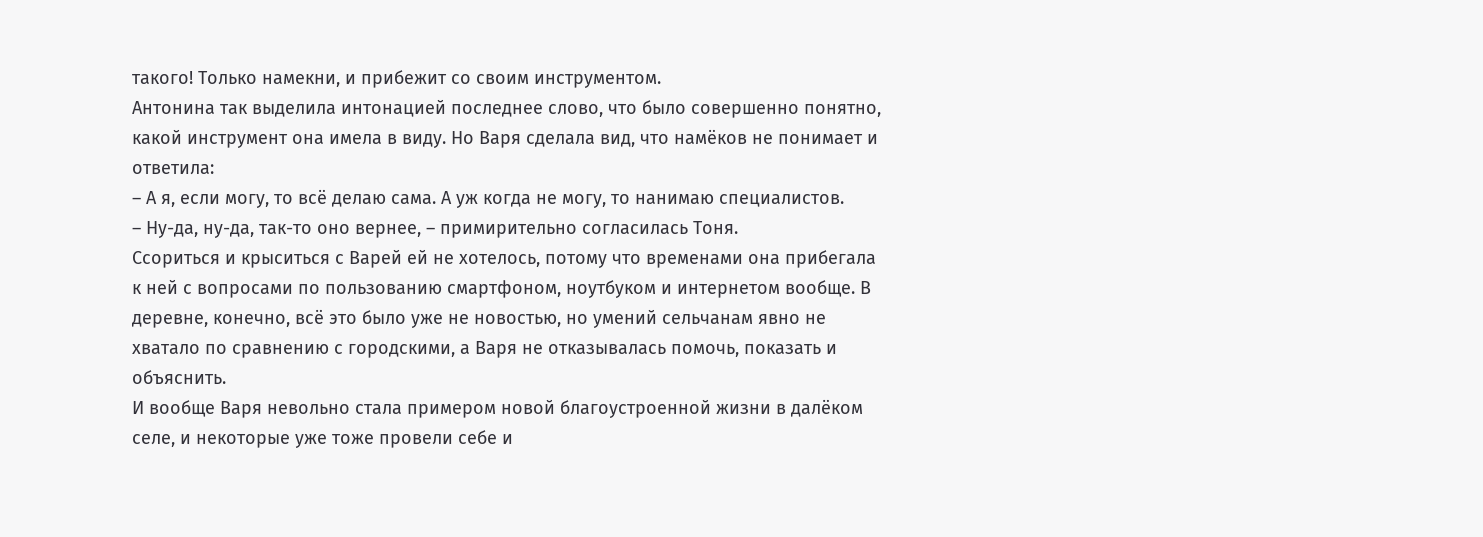такого! Только намекни, и прибежит со своим инструментом.
Антонина так выделила интонацией последнее слово, что было совершенно понятно, какой инструмент она имела в виду. Но Варя сделала вид, что намёков не понимает и ответила:
– А я, если могу, то всё делаю сама. А уж когда не могу, то нанимаю специалистов.
– Ну-да, ну-да, так-то оно вернее, – примирительно согласилась Тоня.
Ссориться и крыситься с Варей ей не хотелось, потому что временами она прибегала к ней с вопросами по пользованию смартфоном, ноутбуком и интернетом вообще. В деревне, конечно, всё это было уже не новостью, но умений сельчанам явно не хватало по сравнению с городскими, а Варя не отказывалась помочь, показать и объяснить.
И вообще Варя невольно стала примером новой благоустроенной жизни в далёком селе, и некоторые уже тоже провели себе и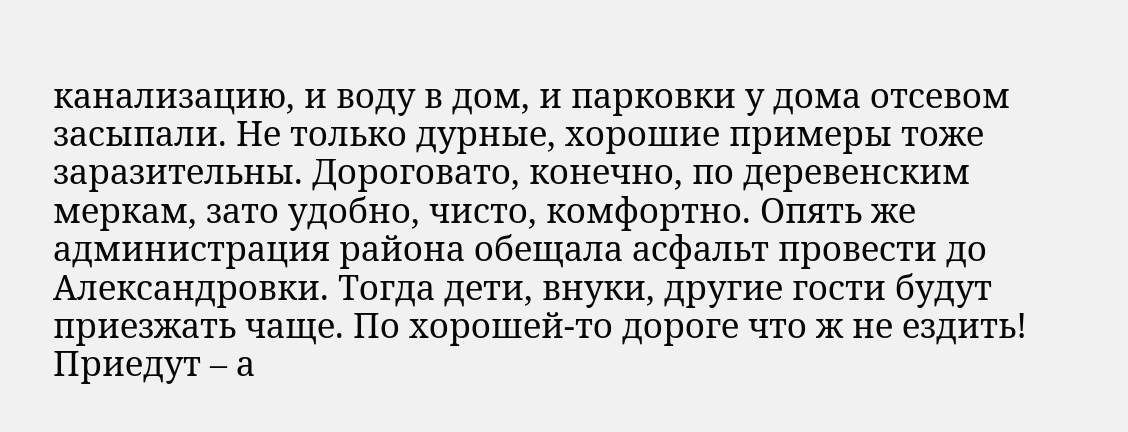канализацию, и воду в дом, и парковки у дома отсевом засыпали. Не только дурные, хорошие примеры тоже заразительны. Дороговато, конечно, по деревенским меркам, зато удобно, чисто, комфортно. Опять же администрация района обещала асфальт провести до Александровки. Тогда дети, внуки, другие гости будут приезжать чаще. По хорошей-то дороге что ж не ездить! Приедут – а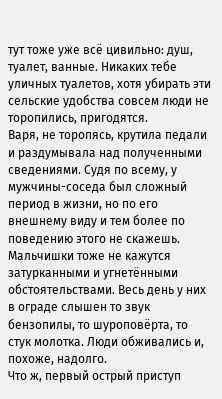тут тоже уже всё цивильно: душ, туалет, ванные. Никаких тебе уличных туалетов, хотя убирать эти сельские удобства совсем люди не торопились, пригодятся.
Варя, не торопясь, крутила педали и раздумывала над полученными сведениями. Судя по всему, у мужчины-соседа был сложный период в жизни, но по его внешнему виду и тем более по поведению этого не скажешь. Мальчишки тоже не кажутся затурканными и угнетёнными обстоятельствами. Весь день у них в ограде слышен то звук бензопилы, то шуроповёрта, то стук молотка. Люди обживались и, похоже, надолго.
Что ж, первый острый приступ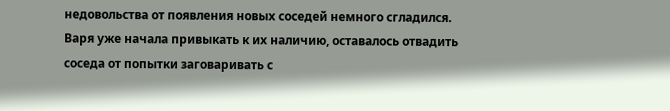недовольства от появления новых соседей немного сгладился. Варя уже начала привыкать к их наличию, оставалось отвадить соседа от попытки заговаривать с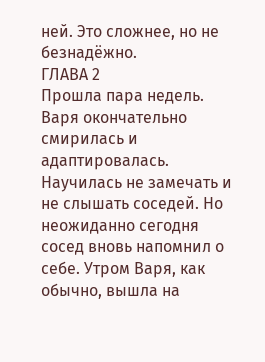ней. Это сложнее, но не безнадёжно.
ГЛАВА 2
Прошла пара недель. Варя окончательно смирилась и адаптировалась. Научилась не замечать и не слышать соседей. Но неожиданно сегодня сосед вновь напомнил о себе. Утром Варя, как обычно, вышла на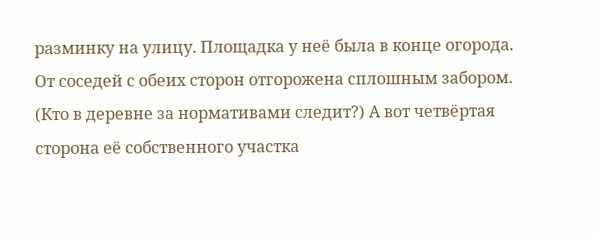разминку на улицу. Площадка у неё была в конце огорода. От соседей с обеих сторон отгорожена сплошным забором. (Кто в деревне за нормативами следит?) А вот четвёртая сторона её собственного участка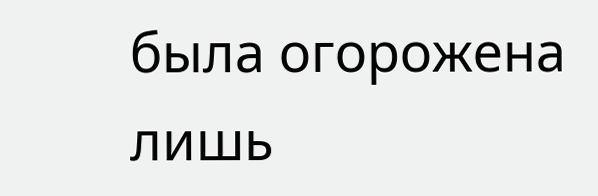была огорожена лишь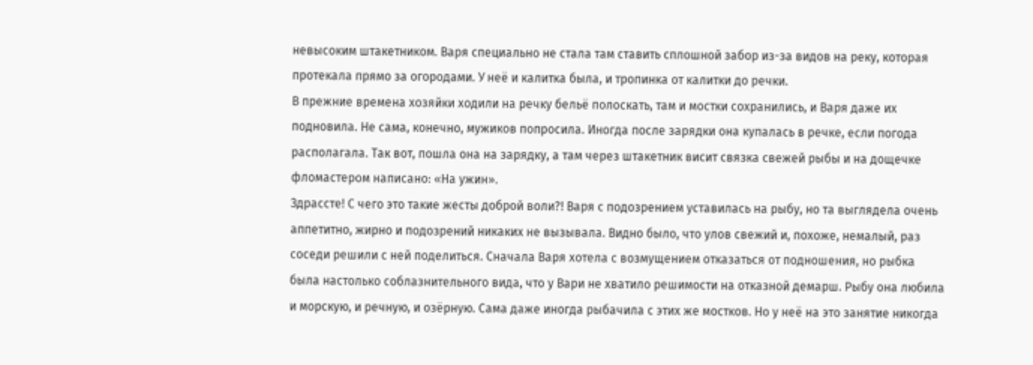невысоким штакетником. Варя специально не стала там ставить сплошной забор из-за видов на реку, которая протекала прямо за огородами. У неё и калитка была, и тропинка от калитки до речки.
В прежние времена хозяйки ходили на речку бельё полоскать, там и мостки сохранились, и Варя даже их подновила. Не сама, конечно, мужиков попросила. Иногда после зарядки она купалась в речке, если погода располагала. Так вот, пошла она на зарядку, а там через штакетник висит связка свежей рыбы и на дощечке фломастером написано: «На ужин».
Здрассте! С чего это такие жесты доброй воли?! Варя с подозрением уставилась на рыбу, но та выглядела очень аппетитно, жирно и подозрений никаких не вызывала. Видно было, что улов свежий и, похоже, немалый, раз соседи решили с ней поделиться. Сначала Варя хотела с возмущением отказаться от подношения, но рыбка была настолько соблазнительного вида, что у Вари не хватило решимости на отказной демарш. Рыбу она любила и морскую, и речную, и озёрную. Сама даже иногда рыбачила с этих же мостков. Но у неё на это занятие никогда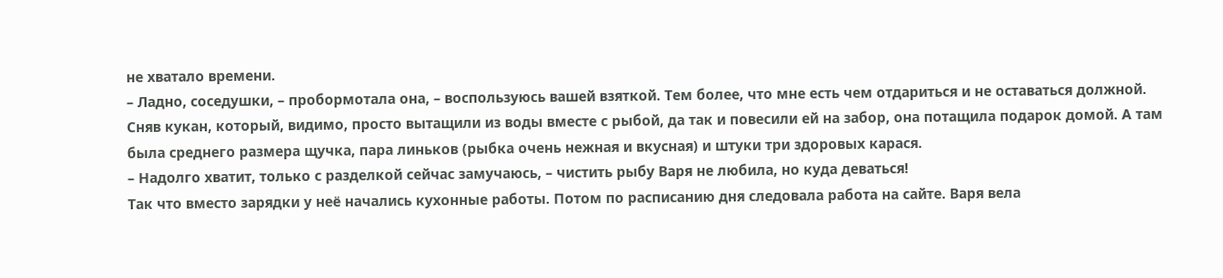не хватало времени.
– Ладно, соседушки, – пробормотала она, – воспользуюсь вашей взяткой. Тем более, что мне есть чем отдариться и не оставаться должной.
Сняв кукан, который, видимо, просто вытащили из воды вместе с рыбой, да так и повесили ей на забор, она потащила подарок домой. А там была среднего размера щучка, пара линьков (рыбка очень нежная и вкусная) и штуки три здоровых карася.
– Надолго хватит, только с разделкой сейчас замучаюсь, – чистить рыбу Варя не любила, но куда деваться!
Так что вместо зарядки у неё начались кухонные работы. Потом по расписанию дня следовала работа на сайте. Варя вела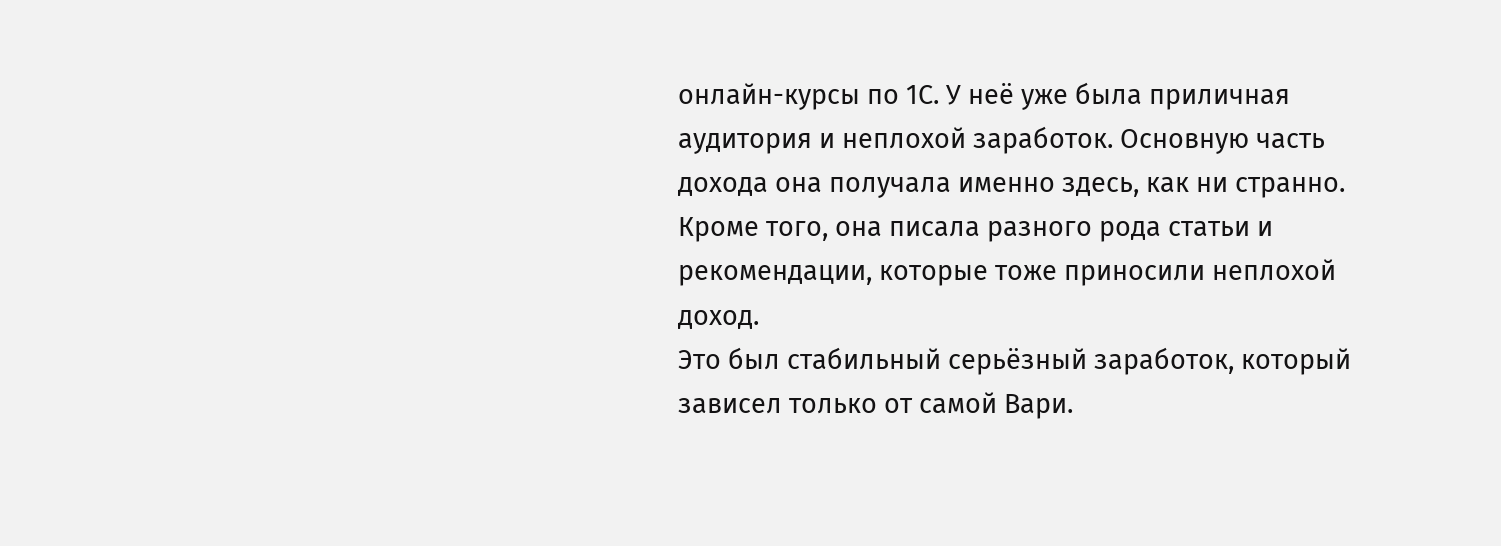онлайн-курсы по 1С. У неё уже была приличная аудитория и неплохой заработок. Основную часть дохода она получала именно здесь, как ни странно. Кроме того, она писала разного рода статьи и рекомендации, которые тоже приносили неплохой доход.
Это был стабильный серьёзный заработок, который зависел только от самой Вари.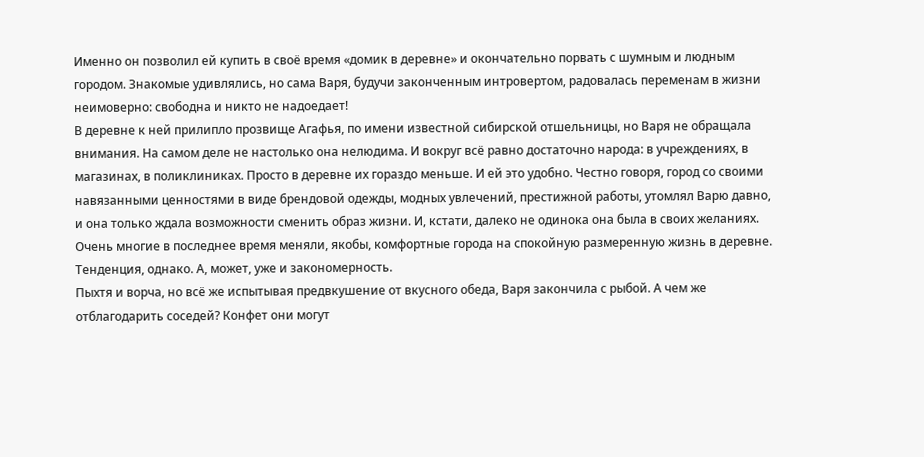Именно он позволил ей купить в своё время «домик в деревне» и окончательно порвать с шумным и людным городом. Знакомые удивлялись, но сама Варя, будучи законченным интровертом, радовалась переменам в жизни неимоверно: свободна и никто не надоедает!
В деревне к ней прилипло прозвище Агафья, по имени известной сибирской отшельницы, но Варя не обращала внимания. На самом деле не настолько она нелюдима. И вокруг всё равно достаточно народа: в учреждениях, в магазинах, в поликлиниках. Просто в деревне их гораздо меньше. И ей это удобно. Честно говоря, город со своими навязанными ценностями в виде брендовой одежды, модных увлечений, престижной работы, утомлял Варю давно, и она только ждала возможности сменить образ жизни. И, кстати, далеко не одинока она была в своих желаниях. Очень многие в последнее время меняли, якобы, комфортные города на спокойную размеренную жизнь в деревне. Тенденция, однако. А, может, уже и закономерность.
Пыхтя и ворча, но всё же испытывая предвкушение от вкусного обеда, Варя закончила с рыбой. А чем же отблагодарить соседей? Конфет они могут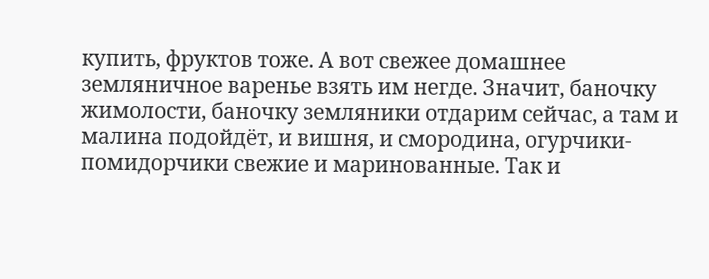купить, фруктов тоже. А вот свежее домашнее земляничное варенье взять им негде. Значит, баночку жимолости, баночку земляники отдарим сейчас, а там и малина подойдёт, и вишня, и смородина, огурчики-помидорчики свежие и маринованные. Так и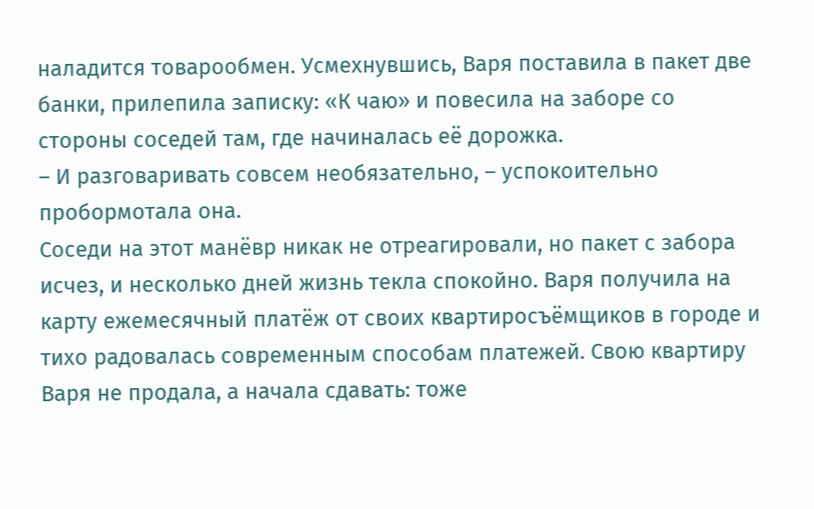наладится товарообмен. Усмехнувшись, Варя поставила в пакет две банки, прилепила записку: «К чаю» и повесила на заборе со стороны соседей там, где начиналась её дорожка.
– И разговаривать совсем необязательно, – успокоительно пробормотала она.
Соседи на этот манёвр никак не отреагировали, но пакет с забора исчез, и несколько дней жизнь текла спокойно. Варя получила на карту ежемесячный платёж от своих квартиросъёмщиков в городе и тихо радовалась современным способам платежей. Свою квартиру Варя не продала, а начала сдавать: тоже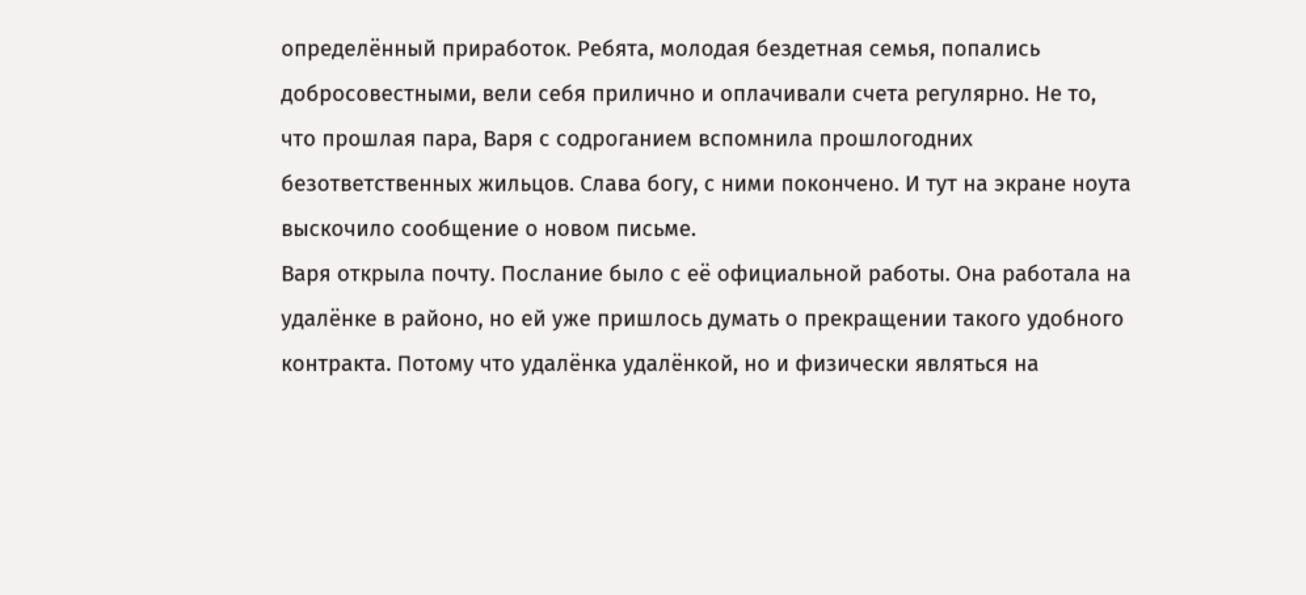определённый приработок. Ребята, молодая бездетная семья, попались добросовестными, вели себя прилично и оплачивали счета регулярно. Не то, что прошлая пара, Варя с содроганием вспомнила прошлогодних безответственных жильцов. Слава богу, с ними покончено. И тут на экране ноута выскочило сообщение о новом письме.
Варя открыла почту. Послание было с её официальной работы. Она работала на удалёнке в районо, но ей уже пришлось думать о прекращении такого удобного контракта. Потому что удалёнка удалёнкой, но и физически являться на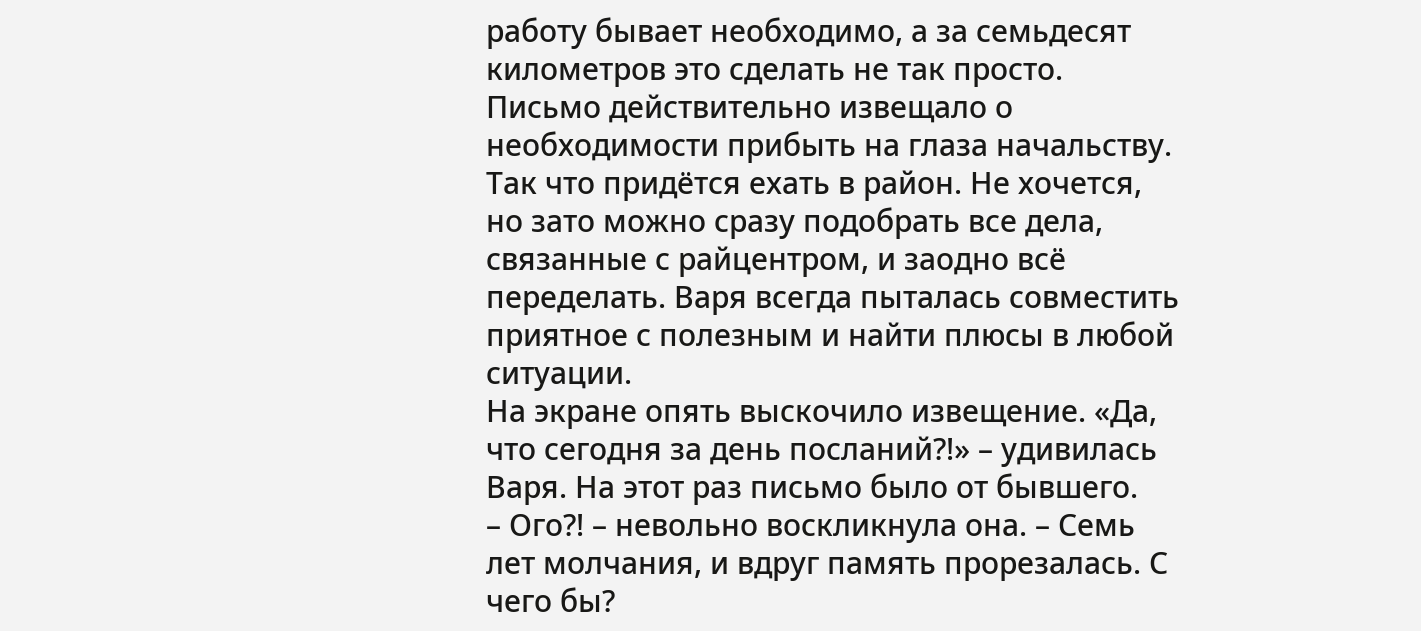работу бывает необходимо, а за семьдесят километров это сделать не так просто.
Письмо действительно извещало о необходимости прибыть на глаза начальству. Так что придётся ехать в район. Не хочется, но зато можно сразу подобрать все дела, связанные с райцентром, и заодно всё переделать. Варя всегда пыталась совместить приятное с полезным и найти плюсы в любой ситуации.
На экране опять выскочило извещение. «Да, что сегодня за день посланий?!» – удивилась Варя. На этот раз письмо было от бывшего.
– Ого?! – невольно воскликнула она. – Семь лет молчания, и вдруг память прорезалась. С чего бы?